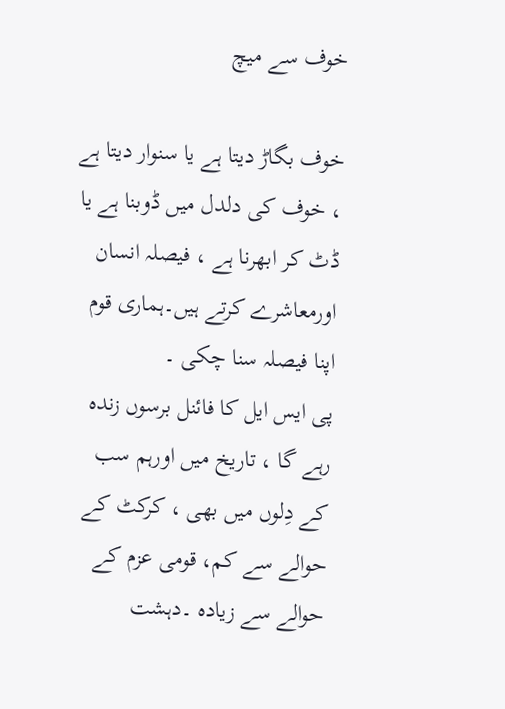خوف سے میچ

خوف بگاڑ دیتا ہے یا سنوار دیتا ہے ، خوف کی دلدل میں ڈوبنا ہے یا ڈٹ کر ابھرنا ہے ، فیصلہ انسان اورمعاشرے کرتے ہیں۔ہماری قوم اپنا فیصلہ سنا چکی ۔
پی ایس ایل کا فائنل برسوں زندہ رہے گا ، تاریخ میں اورہم سب کے دِلوں میں بھی ، کرکٹ کے حوالے سے کم، قومی عزم کے حوالے سے زیادہ ۔دہشت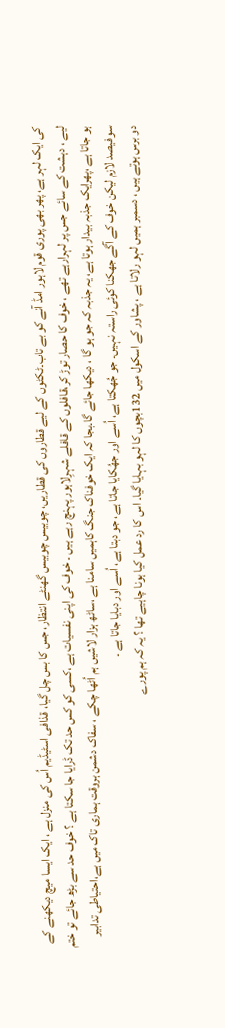کی ایک لہر ہے، پھر بھی پوری قوم لاہور امڈ آنے کو بے تاب۔ٹکٹوں کے لیے قطاروں کی قطاریں، چوبیس چوبیس گھنٹے انتظار، جس کا بس چل گیا، قذافی اسٹیڈیم اُس کی منزل ہے ، ایک ایسا میچ دیکھنے کے لیے ، دہشت کے سائے جس پر لہرارہے تھے ، خوف کا حصار توڑ کر،قافلوں کے قافلے شہرِلاہور پہنچ رہے ہیں ۔ خوف کی اپنی نفسیات ہے ،کسی کو کس حد تک ڈرایا جا سکتا ہے ؟ خوف حد سے بڑھ جائے تو ختم ہو جاتا ہے ،پھرایک جذبہ بیدار ہوتا ہے، یہ جذبہ کہ جو ہو گا ، دیکھا جائے گا۔بجا کہ ایک خوفناک جنگ کاہمیں سامنا ہے ،ساٹھ ہزار لاشیں ہم اُٹھا چکے ، سفاک دشمن ہروقت ہماری تاک میں ہے،احتیاطی تدابیر سوفیصد لازم لیکن خوف کے آگے جھکنا کوئی راستہ نہیں۔ جو جُھکتا ہے، اُسے اور جھُکایا جاتا ہے، جو دبتا ہے، اُسے اور دبایا جاتا ہے ۔
دو برس ہوتے ہیں ، دسمبر ہمیں لہو رلاتا ہے ، پشاور کے اسکول میں 132بچوں کا لہو بہایا گیا۔ اس کا رد عمل کیا ہونا چاہیے تھا ؟ یہ کہ ہم پورے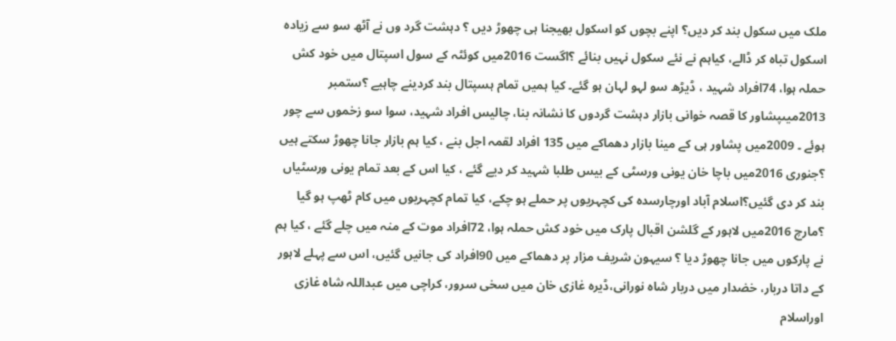ملک میں سکول بند کر دیں؟ اپنے بچوں کو اسکول بھیجنا ہی چھوڑ دیں ؟ دہشت گرد وں نے آٹھ سو سے زیادہ اسکول تباہ کر ڈالے، کیاہم نے نئے سکول نہیں بنائے ؟اگست 2016میں کوئٹہ کے سول اسپتال میں خود کش حملہ ہوا، 74افراد شہید ، ڈیڑھ سو لہو لہان ہو گئے۔ کیا ہمیں تمام ہسپتال بند کردینے چاہیے ؟ستمبر 2013میںپشاور کا قصہ خوانی بازار دہشت گردوں کا نشانہ بنا، چالیس افراد شہید، سوا سو زخموں سے چور ہوئے ۔ 2009میں پشاور ہی کے مینا بازار دھماکے میں 135 افراد لقمہ اجل بنے ، کیا ہم بازار جانا چھوڑ سکتے ہیں ؟جنوری 2016میں باچا خان یونی ورسٹی کے بیس طلبا شہید کر دیے گئے ، کیا اس کے بعد تمام یونی ورسٹیاں بند کر دی گئیں؟اسلام آباد اورچارسدہ کی کچہریوں پر حملے ہو چکے، کیا تمام کچہریوں میں کام ٹھپ ہو گیا ؟مارچ 2016میں لاہور کے گلشن اقبال پارک میں خود کش حملہ ہوا، 72افراد موت کے منہ میں چلے گئے ، کیا ہم نے پارکوں میں جانا چھوڑ دیا ؟ سیہون شریف مزار پر دھماکے میں 90افراد کی جانیں گئیں، اس سے پہلے لاہور کے داتا دربار، خضدار میں دربار شاہ نورانی،ڈیرہ غازی خان میں سخی سرور، کراچی میں عبداللہ شاہ غازی اوراسلام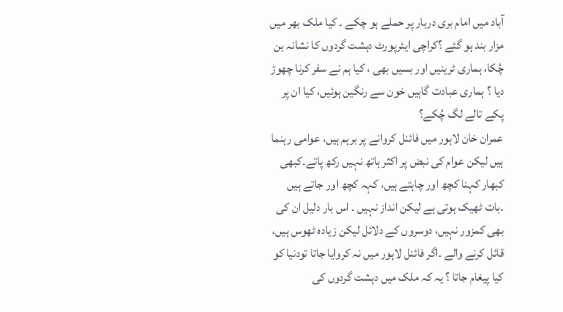آباد میں امام بری دربار پر حملے ہو چکے ۔ کیا ملک بھر میں مزار بند ہو گئے ؟کراچی ایئرپورٹ دہشت گردوں کا نشانہ بن چُکا، ہماری ٹرینیں اور بسیں بھی ، کیا ہم نے سفر کرنا چھوڑ دیا ؟ ہماری عبادت گاہیں خون سے رنگین ہوئیں، کیا ان پر پکے تالے لگ چُکے؟
عمران خان لاہور میں فائنل کروانے پر برہم ہیں، عوامی رہنما ہیں لیکن عوام کی نبض پر اکثر ہاتھ نہیں رکھ پاتے۔کبھی کبھار کہنا کچھ اور چاہتے ہیں، کہہ کچھ اور جاتے ہیں ۔بات ٹھیک ہوتی ہے لیکن انداز نہیں ۔ اس بار دلیل ان کی بھی کمزور نہیں، دوسروں کے دلائل لیکن زیادہ ٹھوس ہیں، قائل کرنے والے ۔اگر فائنل لاہور میں نہ کروایا جاتا تودنیا کو کیا پیغام جاتا ؟ یہ کہ ملک میں دہشت گردوں کی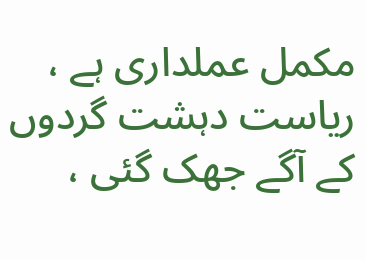مکمل عملداری ہے ، ریاست دہشت گردوں کے آگے جھک گئی ،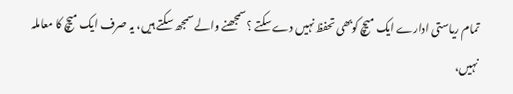تمام ریاستی ادارے ایک میچ کوبھی تحفظ نہیں دے سکتے ؟ سمجھنے والے سمجھ سکتے ہیں، یہ صرف ایک میچ کا معاملہ نہیں،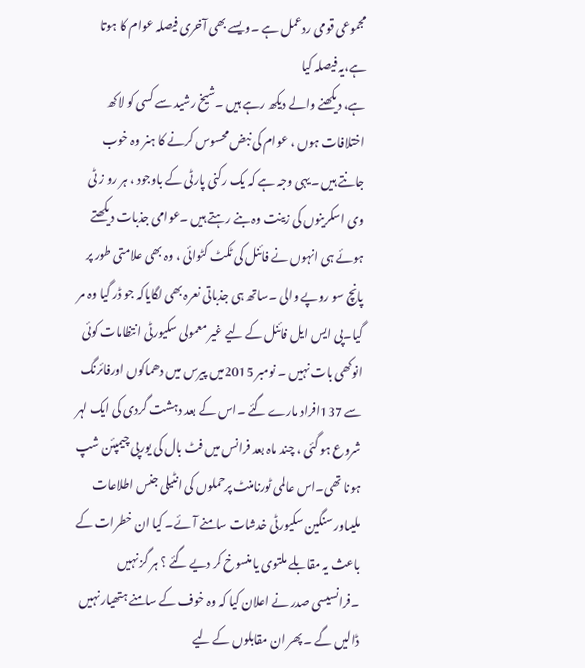مجموعی قومی ردعمل ہے ۔ویسے بھی آخری فیصلہ عوام کا ہوتا ہے،یہ فیصلہ کیا
ہے، دیکھنے والے دیکھ رہے ہیں ۔شیخ رشید سے کسی کو لاکھ اختلافات ہوں ، عوام کی نبض محسوس کرنے کا ہنر وہ خوب جانتے ہیں ۔یہی وجہ ہے کہ یک رکنی پارٹی کے باوجود ، ہر رو ز ٹی وی اسکرینوں کی زینت وہ بنے رہتے ہیں ۔عوامی جذبات دیکھتے ہوئے ہی انہوں نے فائنل کی ٹکٹ کٹوائی ، وہ بھی علامتی طور پر پانچ سو روپے والی ۔ساتھ ہی جذباتی نعرہ بھی لگایاکہ جو ڈر گیا وہ مر گیا۔پی ایس ایل فائنل کے لیے غیر معمولی سکیورٹی انتظامات کوئی انوکھی بات نہیں ۔ نومبر 2015میں پیرس میں دھماکوں اورفائرنگ سے 137افراد مارے گئے ۔اس کے بعد دہشت گردی کی ایک لہر شروع ہو گئی ، چند ماہ بعد فرانس میں فٹ بال کی یورپی چیمپئن شپ ہونا تھی۔اس عالمی ٹورنامنٹ پرحملوں کی انٹیلی جنس اطلاعات ملیںاور سنگین سکیورٹی خدشات سامنے آئے۔ کیا ان خطرات کے باعث یہ مقابلے ملتوی یا منسوخ کر دیے گئے ؟ ہر گز نہیں ۔فرانسیسی صدر نے اعلان کیا کہ وہ خوف کے سامنے ہتھیار نہیں ڈالیں گے ۔ پھر ان مقابلوں کے لیے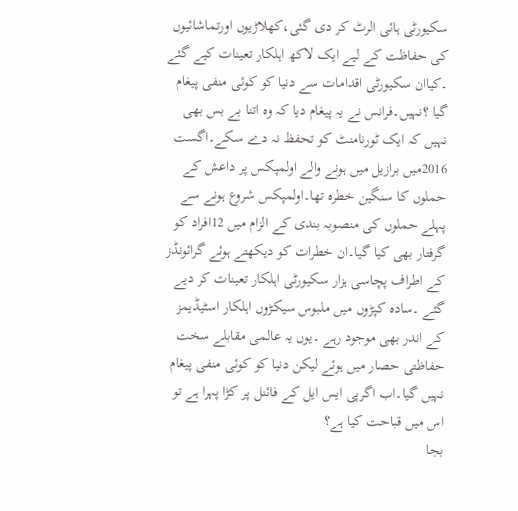سکیورٹی ہائی الرٹ کر دی گئی،کھلاڑیوں اورتماشائیوں کی حفاظت کے لیے ایک لاکھ اہلکار تعینات کیے گئے ۔کیاان سکیورٹی اقدامات سے دنیا کو کوئی منفی پیغام گیا ؟نہیں۔فرانس نے یہ پیغام دیا کہ وہ اتنا بے بس بھی نہیں کہ ایک ٹورنامنٹ کو تحفظ نہ دے سکے۔اگست 2016میں برازیل میں ہونے والے اولمپکس پر داعش کے حملوں کا سنگین خطرہ تھا۔اولمپکس شروع ہونے سے پہلے حملوں کی منصوبہ بندی کے الزام میں 12افراد کو گرفتار بھی کیا گیا۔ان خطرات کو دیکھتے ہوئے گرائونڈز کے اطراف پچاسی ہزار سکیورٹی اہلکار تعینات کر دیے گئے ۔سادہ کپڑوں میں ملبوس سیکڑوں اہلکار اسٹیڈیمز کے اندر بھی موجود رہے ۔یوں یہ عالمی مقابلے سخت حفاظتی حصار میں ہوئے لیکن دنیا کو کوئی منفی پیغام نہیں گیا۔اب اگرپی ایس ایل کے فائنل پر کڑا پہرا ہے تو اس میں قباحت کیا ہے؟
بجا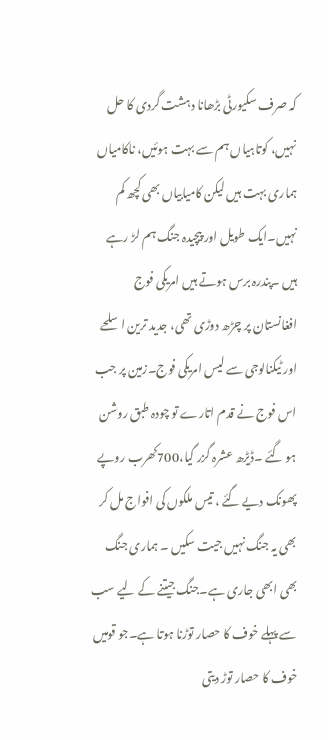کہ صرف سکیورٹی بڑھانا دہشت گردی کا حل نہیں، کوتاہیاں ہم سے بہت ہوئیں، ناکامیاں ہماری بہت ہیں لیکن کامیابیاں بھی کچھ کم نہیں۔ایک طویل اور پیچیدہ جنگ ہم لڑ رہے ہیں ۔پندرہ برس ہوتے ہیں امریکی فوج افغانستان پر چڑھ دوڑی تھی، جدید ترین اسلحے اور ٹیکنالوجی سے لیس امریکی فوج۔زمین پر جب اس فوج نے قدم اتارے تو چودہ طبق روشن ہو گئے ۔ڈیڑھ عشرہ گزر گیا،700کھرب روپے پھونک دیے گئے ، تیس ملکوں کی افواج مل کر بھی یہ جنگ نہیں جیت سکیں ۔ ہماری جنگ بھی ابھی جاری ہے۔جنگ جیتنے کے لیے سب سے پہلے خوف کا حصار توڑنا ہوتا ہے۔جو قومیں خوف کا حصار توڑ دیتی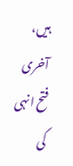ہیں، آخری فتح انہی کی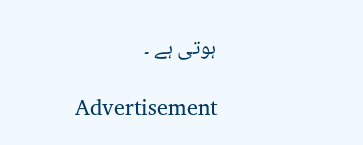ہوتی ہے ۔

Advertisement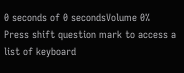0 seconds of 0 secondsVolume 0%
Press shift question mark to access a list of keyboard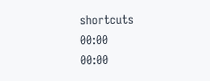shortcuts
00:00
00:00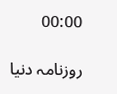00:00

روزنامہ دنیا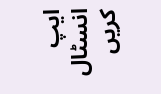ایپ انسٹال کریں